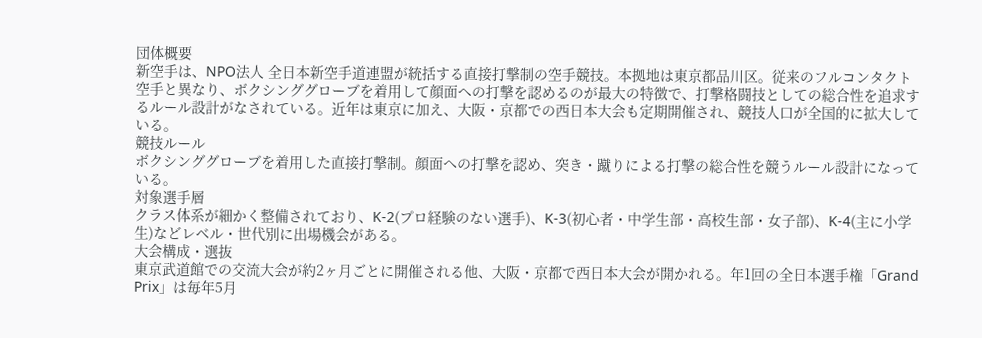団体概要
新空手は、NPO法人 全日本新空手道連盟が統括する直接打撃制の空手競技。本拠地は東京都品川区。従来のフルコンタクト空手と異なり、ボクシンググローブを着用して顔面への打撃を認めるのが最大の特徴で、打撃格闘技としての総合性を追求するルール設計がなされている。近年は東京に加え、大阪・京都での西日本大会も定期開催され、競技人口が全国的に拡大している。
競技ルール
ボクシンググローブを着用した直接打撃制。顔面への打撃を認め、突き・蹴りによる打撃の総合性を競うルール設計になっている。
対象選手層
クラス体系が細かく整備されており、K-2(プロ経験のない選手)、K-3(初心者・中学生部・高校生部・女子部)、K-4(主に小学生)などレベル・世代別に出場機会がある。
大会構成・選抜
東京武道館での交流大会が約2ヶ月ごとに開催される他、大阪・京都で西日本大会が開かれる。年1回の全日本選手権「Grand Prix」は毎年5月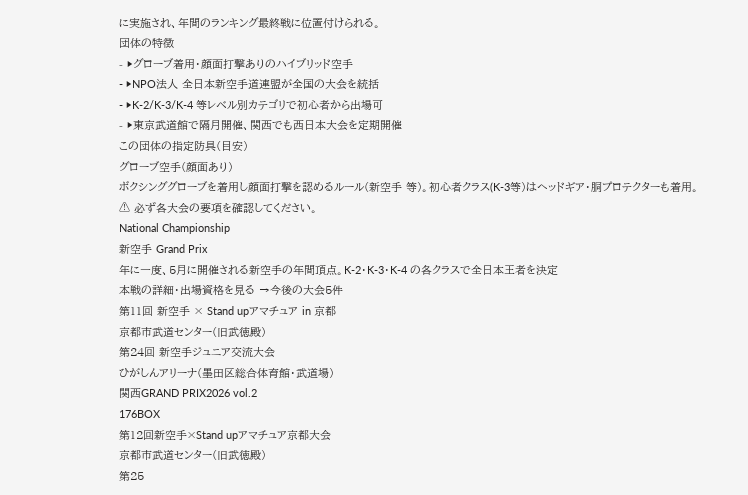に実施され、年間のランキング最終戦に位置付けられる。
団体の特徴
- ▶グローブ着用・顔面打撃ありのハイブリッド空手
- ▶NPO法人 全日本新空手道連盟が全国の大会を統括
- ▶K-2/K-3/K-4 等レベル別カテゴリで初心者から出場可
- ▶東京武道館で隔月開催、関西でも西日本大会を定期開催
この団体の指定防具(目安)
グローブ空手(顔面あり)
ボクシンググローブを着用し顔面打撃を認めるルール(新空手 等)。初心者クラス(K-3等)はヘッドギア・胴プロテクターも着用。
⚠ 必ず各大会の要項を確認してください。
National Championship
新空手 Grand Prix
年に一度、5月に開催される新空手の年間頂点。K-2・K-3・K-4 の各クラスで全日本王者を決定
本戦の詳細・出場資格を見る →今後の大会5件
第11回 新空手 × Stand upアマチュア in 京都
京都市武道センター(旧武徳殿)
第24回 新空手ジュニア交流大会
ひがしんアリーナ(墨田区総合体育館・武道場)
関西GRAND PRIX2026 vol.2
176BOX
第12回新空手×Stand upアマチュア京都大会
京都市武道センター(旧武徳殿)
第25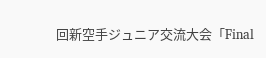回新空手ジュニア交流大会「Final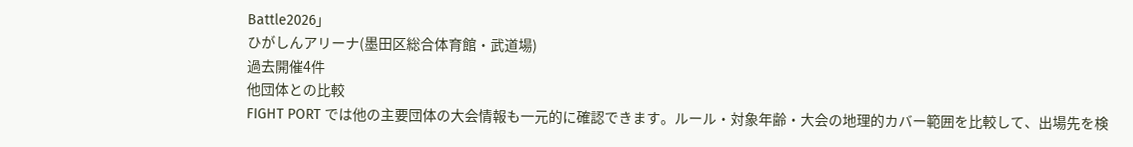Battle2026」
ひがしんアリーナ(墨田区総合体育館・武道場)
過去開催4件
他団体との比較
FIGHT PORT では他の主要団体の大会情報も一元的に確認できます。ルール・対象年齢・大会の地理的カバー範囲を比較して、出場先を検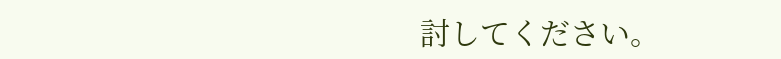討してください。